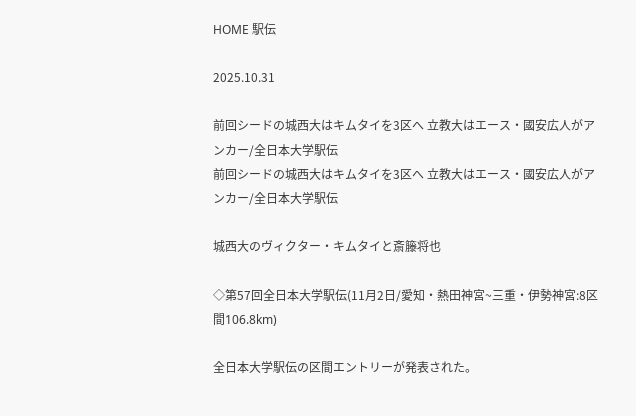HOME 駅伝

2025.10.31

前回シードの城西大はキムタイを3区へ 立教大はエース・國安広人がアンカー/全日本大学駅伝
前回シードの城西大はキムタイを3区へ 立教大はエース・國安広人がアンカー/全日本大学駅伝

城西大のヴィクター・キムタイと斎籐将也

◇第57回全日本大学駅伝(11月2日/愛知・熱田神宮~三重・伊勢神宮:8区間106.8km)

全日本大学駅伝の区間エントリーが発表された。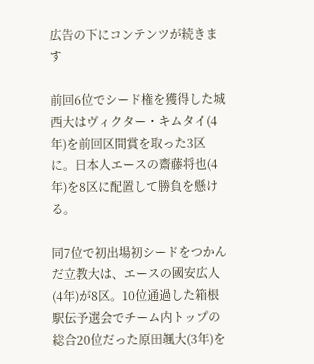広告の下にコンテンツが続きます

前回6位でシード権を獲得した城西大はヴィクター・キムタイ(4年)を前回区間賞を取った3区に。日本人エースの齋藤将也(4年)を8区に配置して勝負を懸ける。

同7位で初出場初シードをつかんだ立教大は、エースの國安広人(4年)が8区。10位通過した箱根駅伝予選会でチーム内トップの総合20位だった原田颯大(3年)を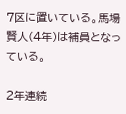7区に置いている。馬場賢人(4年)は補員となっている。

2年連続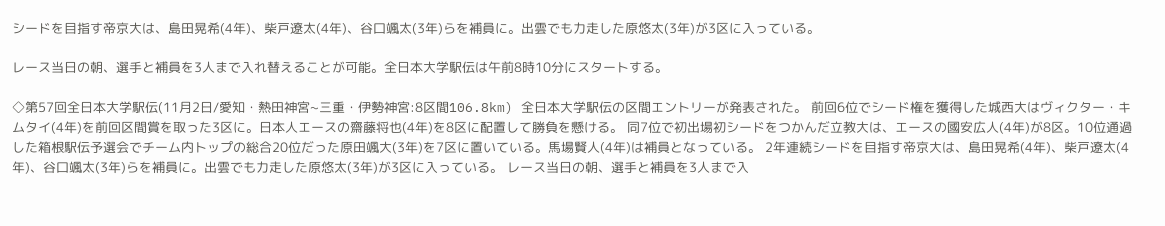シードを目指す帝京大は、島田晃希(4年)、柴戸遼太(4年)、谷口颯太(3年)らを補員に。出雲でも力走した原悠太(3年)が3区に入っている。

レース当日の朝、選手と補員を3人まで入れ替えることが可能。全日本大学駅伝は午前8時10分にスタートする。

◇第57回全日本大学駅伝(11月2日/愛知・熱田神宮~三重・伊勢神宮:8区間106.8km) 全日本大学駅伝の区間エントリーが発表された。 前回6位でシード権を獲得した城西大はヴィクター・キムタイ(4年)を前回区間賞を取った3区に。日本人エースの齋藤将也(4年)を8区に配置して勝負を懸ける。 同7位で初出場初シードをつかんだ立教大は、エースの國安広人(4年)が8区。10位通過した箱根駅伝予選会でチーム内トップの総合20位だった原田颯大(3年)を7区に置いている。馬場賢人(4年)は補員となっている。 2年連続シードを目指す帝京大は、島田晃希(4年)、柴戸遼太(4年)、谷口颯太(3年)らを補員に。出雲でも力走した原悠太(3年)が3区に入っている。 レース当日の朝、選手と補員を3人まで入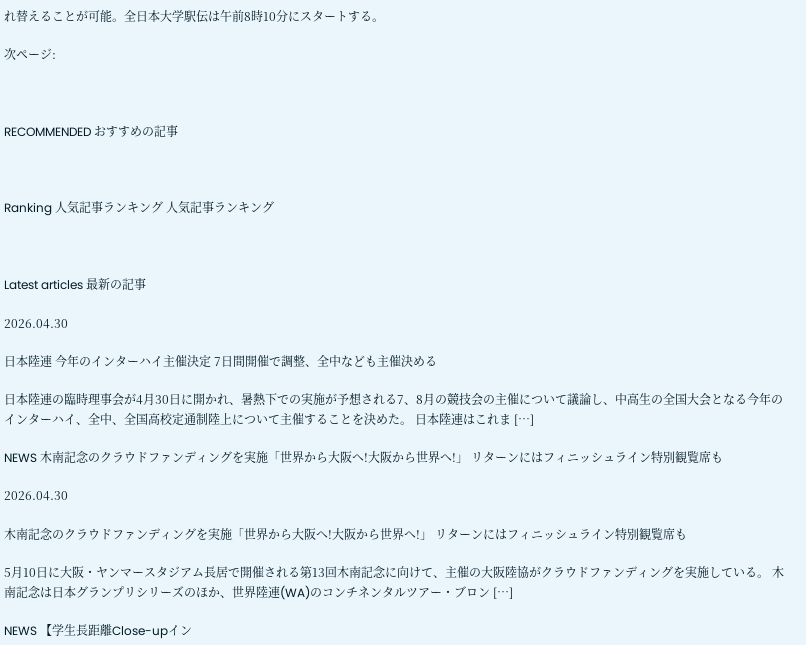れ替えることが可能。全日本大学駅伝は午前8時10分にスタートする。

次ページ:



RECOMMENDED おすすめの記事



Ranking 人気記事ランキング 人気記事ランキング



Latest articles 最新の記事

2026.04.30

日本陸連 今年のインターハイ主催決定 7日間開催で調整、全中なども主催決める

日本陸連の臨時理事会が4月30日に開かれ、暑熱下での実施が予想される7、8月の競技会の主催について議論し、中高生の全国大会となる今年のインターハイ、全中、全国高校定通制陸上について主催することを決めた。 日本陸連はこれま […]

NEWS 木南記念のクラウドファンディングを実施「世界から大阪へ!大阪から世界へ!」 リターンにはフィニッシュライン特別観覧席も

2026.04.30

木南記念のクラウドファンディングを実施「世界から大阪へ!大阪から世界へ!」 リターンにはフィニッシュライン特別観覧席も

5月10日に大阪・ヤンマースタジアム長居で開催される第13回木南記念に向けて、主催の大阪陸協がクラウドファンディングを実施している。 木南記念は日本グランプリシリーズのほか、世界陸連(WA)のコンチネンタルツアー・ブロン […]

NEWS 【学生長距離Close-upイン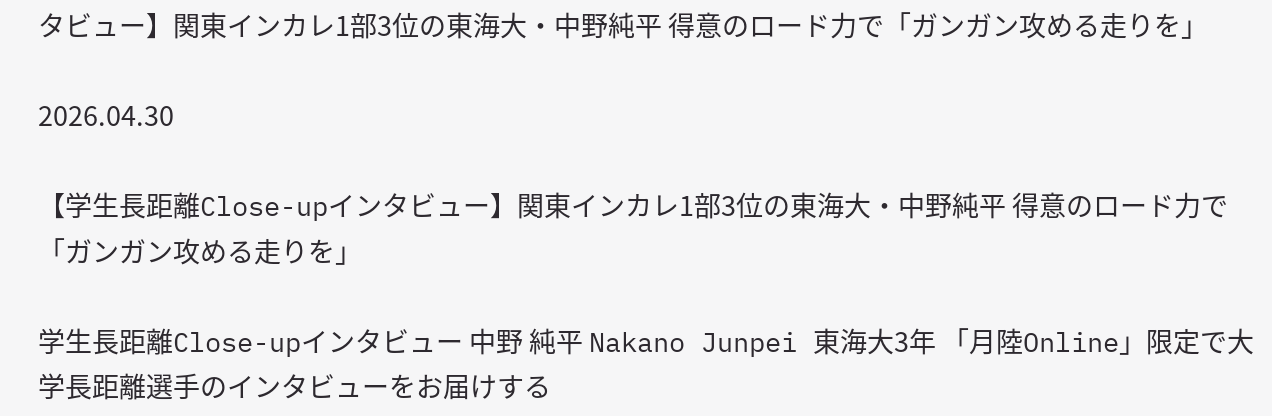タビュー】関東インカレ1部3位の東海大・中野純平 得意のロード力で「ガンガン攻める走りを」

2026.04.30

【学生長距離Close-upインタビュー】関東インカレ1部3位の東海大・中野純平 得意のロード力で「ガンガン攻める走りを」

学生長距離Close-upインタビュー 中野 純平 Nakano Junpei 東海大3年 「月陸Online」限定で大学長距離選手のインタビューをお届けする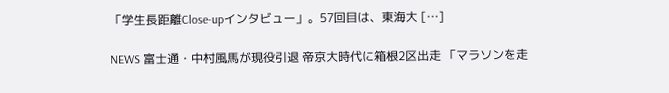「学生長距離Close-upインタビュー」。57回目は、東海大 […]

NEWS 富士通・中村風馬が現役引退 帝京大時代に箱根2区出走 「マラソンを走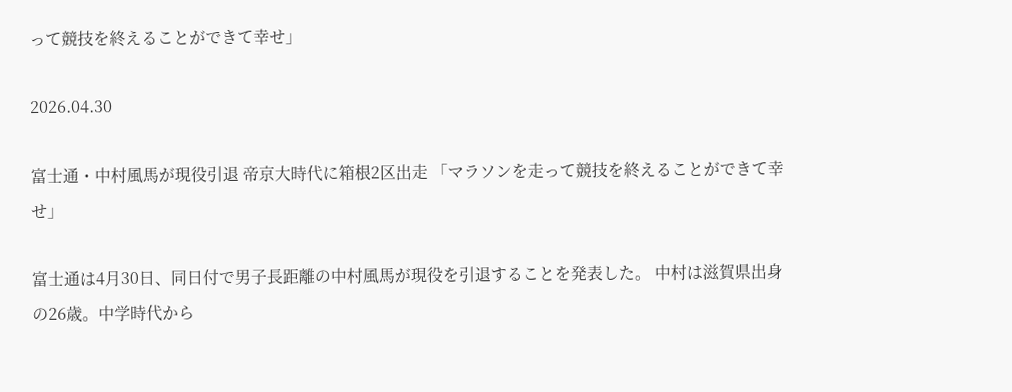って競技を終えることができて幸せ」

2026.04.30

富士通・中村風馬が現役引退 帝京大時代に箱根2区出走 「マラソンを走って競技を終えることができて幸せ」

富士通は4月30日、同日付で男子長距離の中村風馬が現役を引退することを発表した。 中村は滋賀県出身の26歳。中学時代から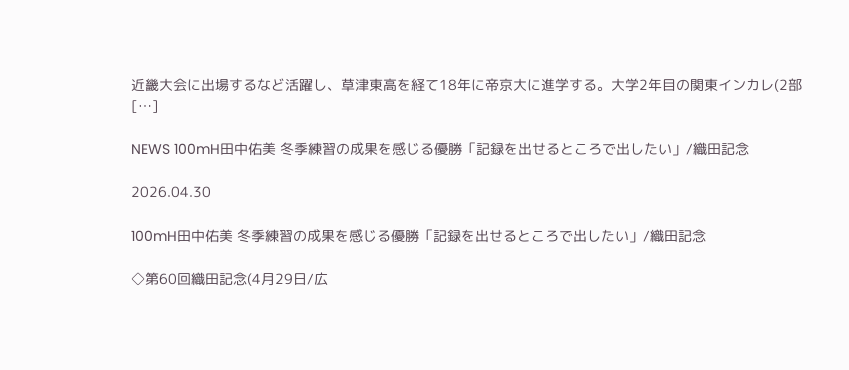近畿大会に出場するなど活躍し、草津東高を経て18年に帝京大に進学する。大学2年目の関東インカレ(2部 […]

NEWS 100mH田中佑美 冬季練習の成果を感じる優勝「記録を出せるところで出したい」/織田記念

2026.04.30

100mH田中佑美 冬季練習の成果を感じる優勝「記録を出せるところで出したい」/織田記念

◇第60回織田記念(4月29日/広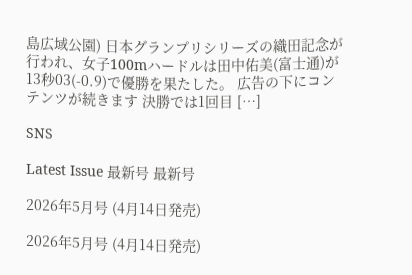島広域公園) 日本グランプリシリーズの織田記念が行われ、女子100mハードルは田中佑美(富士通)が13秒03(-0.9)で優勝を果たした。 広告の下にコンテンツが続きます 決勝では1回目 […]

SNS

Latest Issue 最新号 最新号

2026年5月号 (4月14日発売)

2026年5月号 (4月14日発売)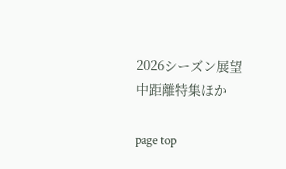2026シーズン展望
中距離特集ほか

page top